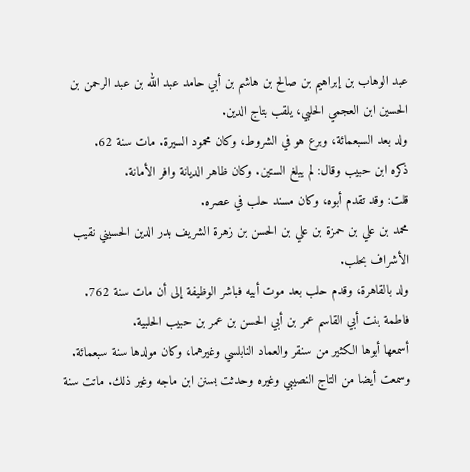عبد الوهاب بن إبراهيم بن صالح بن هاشم بن أبي حامد عبد الله بن عبد الرحمن بن
الحسين ابن العجمي الحلبي، يلقب بتاج الدين.
ولد بعد السبعمائة، وبرع هو في الشروط، وكان محمود السيرة. مات سنة 62.
ذكره ابن حبيب وقال: لم يبلغ الستين. وكان ظاهر الديانة وافر الأمانة.
قلت: وقد تقدم أبوه، وكان مسند حلب في عصره.
محمد بن علي بن حمزة بن علي بن الحسن بن زهرة الشريف بدر الدين الحسيني نقيب الأشراف بحلب.
ولد بالقاهرة، وقدم حلب بعد موت أبيه فباشر الوظيفة إلى أن مات سنة 762.
فاطمة بنت أبي القاسم عمر بن أبي الحسن بن عمر بن حبيب الحلبية.
أسمعها أبوها الكثير من سنقر والعماد النابلسي وغيرهما، وكان مولدها سنة سبعمائة.
وسمعت أيضا من التاج النصيبي وغيره وحدثت بسنن ابن ماجه وغير ذلك. ماتت سنة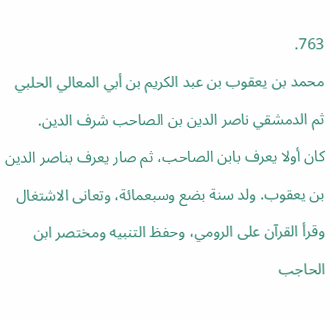763.
محمد بن يعقوب بن عبد الكريم بن أبي المعالي الحلبي ثم الدمشقي ناصر الدين بن الصاحب شرف الدين.
كان أولا يعرف بابن الصاحب، ثم صار يعرف بناصر الدين بن يعقوب. ولد سنة بضع وسبعمائة، وتعانى الاشتغال وقرأ القرآن على الرومي، وحفظ التنبيه ومختصر ابن الحاجب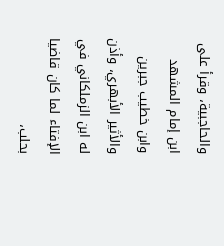والحاجبية، وقرأ على ابن إمام المشهد وابن خطيب جبرين والأثير الأبهري، وأذن له ابن الزملكاني في الإفتاء لما كان قاضيا بحلب،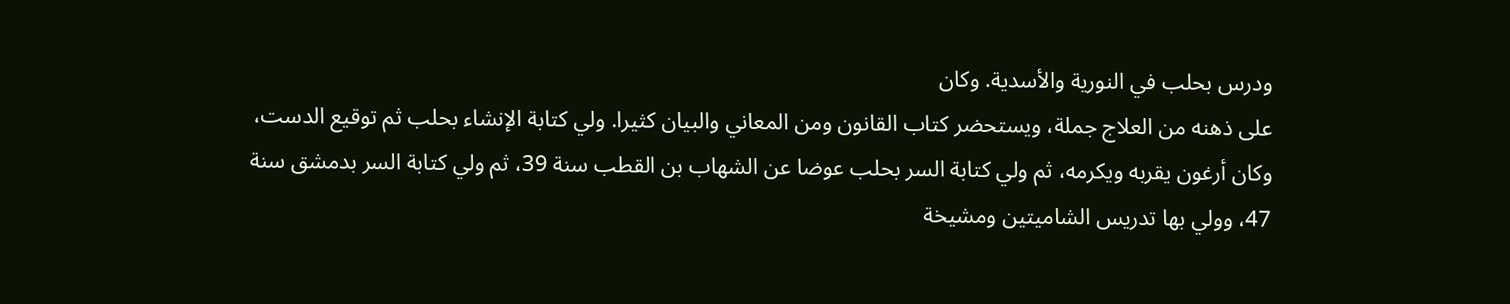ودرس بحلب في النورية والأسدية. وكان
على ذهنه من العلاج جملة، ويستحضر كتاب القانون ومن المعاني والبيان كثيرا. ولي كتابة الإنشاء بحلب ثم توقيع الدست، وكان أرغون يقربه ويكرمه، ثم ولي كتابة السر بحلب عوضا عن الشهاب بن القطب سنة 39، ثم ولي كتابة السر بدمشق سنة 47، وولي بها تدريس الشاميتين ومشيخة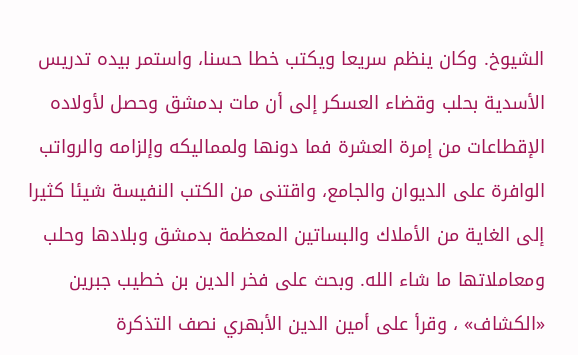الشيوخ. وكان ينظم سريعا ويكتب خطا حسنا، واستمر بيده تدريس الأسدية بحلب وقضاء العسكر إلى أن مات بدمشق وحصل لأولاده الإقطاعات من إمرة العشرة فما دونها ولمماليكه وإلزامه والرواتب الوافرة على الديوان والجامع، واقتنى من الكتب النفيسة شيئا كثيرا إلى الغاية من الأملاك والبساتين المعظمة بدمشق وبلادها وحلب ومعاملاتها ما شاء الله. وبحث على فخر الدين بن خطيب جبرين «الكشاف» ، وقرأ على أمين الدين الأبهري نصف التذكرة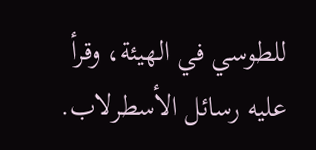للطوسي في الهيئة، وقرأ عليه رسائل الأسطرلاب.